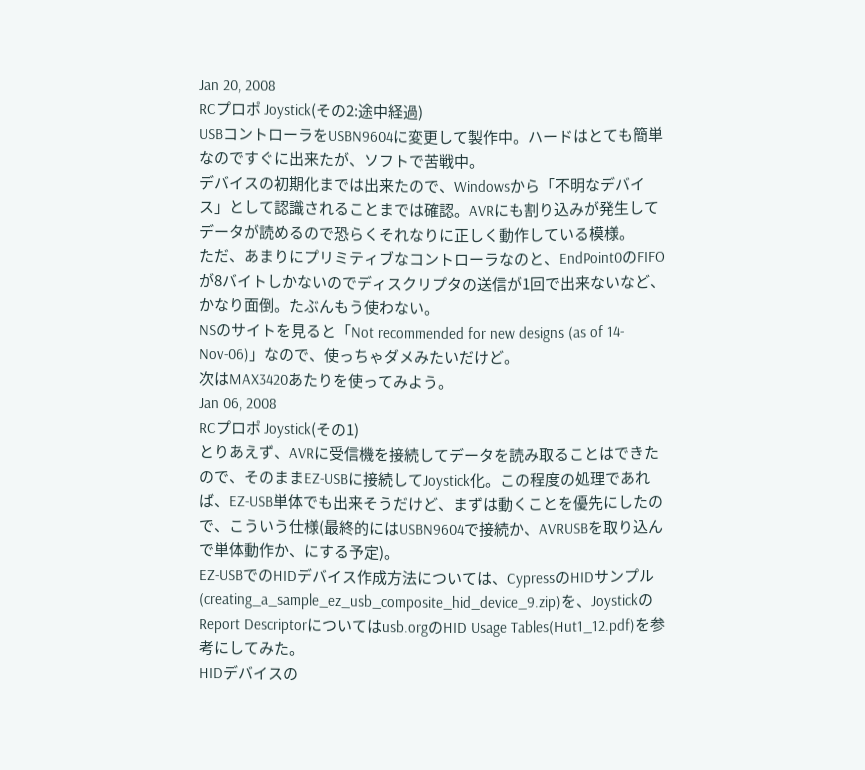Jan 20, 2008
RCプロポ Joystick(その2:途中経過)
USBコントローラをUSBN9604に変更して製作中。ハードはとても簡単なのですぐに出来たが、ソフトで苦戦中。
デバイスの初期化までは出来たので、Windowsから「不明なデバイス」として認識されることまでは確認。AVRにも割り込みが発生してデータが読めるので恐らくそれなりに正しく動作している模様。
ただ、あまりにプリミティブなコントローラなのと、EndPoint0のFIFOが8バイトしかないのでディスクリプタの送信が1回で出来ないなど、かなり面倒。たぶんもう使わない。
NSのサイトを見ると「Not recommended for new designs (as of 14-Nov-06)」なので、使っちゃダメみたいだけど。
次はMAX3420あたりを使ってみよう。
Jan 06, 2008
RCプロポ Joystick(その1)
とりあえず、AVRに受信機を接続してデータを読み取ることはできたので、そのままEZ-USBに接続してJoystick化。この程度の処理であれば、EZ-USB単体でも出来そうだけど、まずは動くことを優先にしたので、こういう仕様(最終的にはUSBN9604で接続か、AVRUSBを取り込んで単体動作か、にする予定)。
EZ-USBでのHIDデバイス作成方法については、CypressのHIDサンプル(creating_a_sample_ez_usb_composite_hid_device_9.zip)を、JoystickのReport Descriptorについてはusb.orgのHID Usage Tables(Hut1_12.pdf)を参考にしてみた。
HIDデバイスの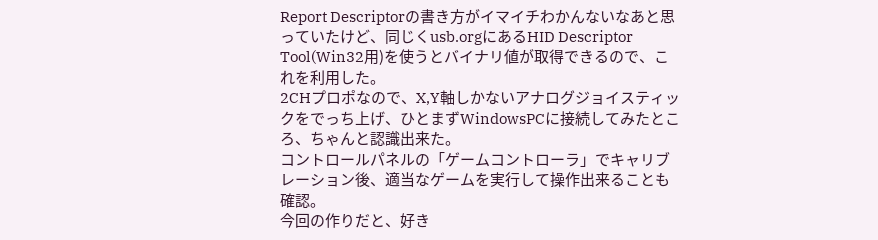Report Descriptorの書き方がイマイチわかんないなあと思っていたけど、同じくusb.orgにあるHID Descriptor Tool(Win32用)を使うとバイナリ値が取得できるので、これを利用した。
2CHプロポなので、X,Y軸しかないアナログジョイスティックをでっち上げ、ひとまずWindowsPCに接続してみたところ、ちゃんと認識出来た。
コントロールパネルの「ゲームコントローラ」でキャリブレーション後、適当なゲームを実行して操作出来ることも確認。
今回の作りだと、好き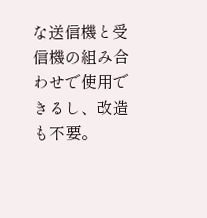な送信機と受信機の組み合わせで使用できるし、改造も不要。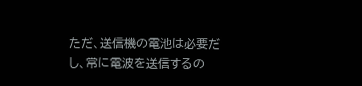ただ、送信機の電池は必要だし、常に電波を送信するの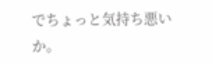でちょっと気持ち悪いか。